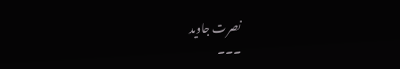نصرت جاوید
۔۔۔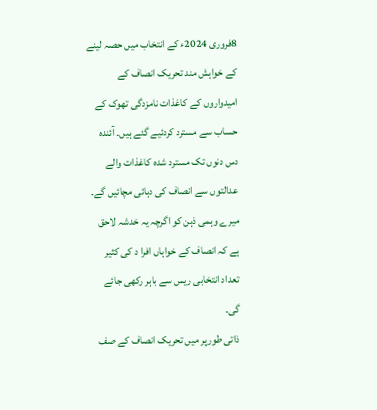8فروری 2024ء کے انتخاب میں حصہ لینے کے خواہش مند تحریک انصاف کے امیدواروں کے کاغذات نامزدگی تھوک کے حساب سے مسترد کردئیے گئے ہیں۔ آئندہ دس دنوں تک مسترد شدہ کاغذات والے عدالتوں سے انصاف کی دہائی مچائیں گے۔ میرے وہمی ذہن کو اگرچہ یہ خدشہ لاحق ہے کہ انصاف کے خواہاں افرا د کی کثیر تعداد انتخابی ریس سے باہر رکھی جائے گی۔
ذاتی طورپر میں تحریک انصاف کے صف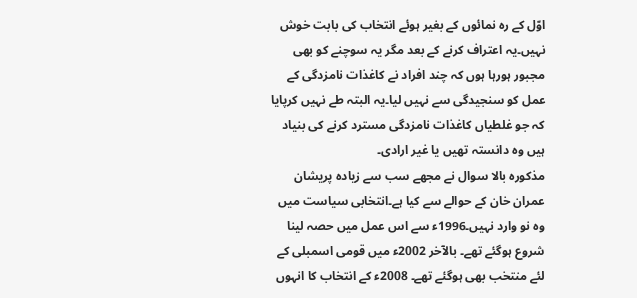اوّل کے رہ نمائوں کے بغیر ہوئے انتخاب کی بابت خوش نہیں۔یہ اعتراف کرنے کے بعد مگر یہ سوچنے کو بھی مجبور ہورہا ہوں کہ چند افراد نے کاغذات نامزدگی کے عمل کو سنجیدگی سے نہیں لیا۔یہ البتہ طے نہیں کرپایا کہ جو غلطیاں کاغذات نامزدگی مسترد کرنے کی بنیاد ہیں وہ دانستہ تھیں یا غیر ارادی۔
مذکورہ بالا سوال نے مجھے سب سے زیادہ پریشان عمران خان کے حوالے سے کیا ہے۔انتخابی سیاست میں وہ نو وارد نہیں۔1996ء سے اس عمل میں حصہ لینا شروع ہوگئے تھے۔ بالآخر 2002ء میں قومی اسمبلی کے لئے منتخب بھی ہوگئے تھے۔ 2008ء کے انتخاب کا انہوں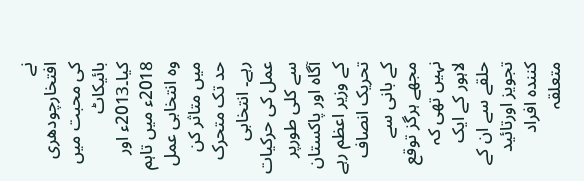نے افتخارچودھری کی محبت میں بائیکاٹ کیا۔2013ء اور 2018ء میں تاہم وہ انتخابی عمل میں متاثر کن حد تک متحرک رہے۔ انتخابی عمل کی حرکیات سے کلی طورپر آگاہ اور پاکستان کے وزیر اعظم رہے تحریک انصاف کے بانی سے مجھے ہرگز توقع نہیں تھی کہ لاہور کے ایک حلقے سے ان کے تجویز اورتائید کنندہ افراد متعلقہ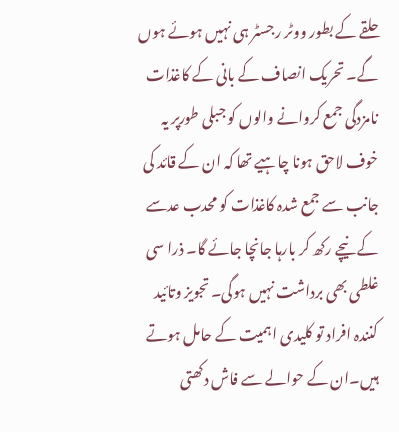حلقے کے بطور ووٹر رجسٹر ہی نہیں ہوئے ہوں گے۔ تحریک انصاف کے بانی کے کاغذات نامزدگی جمع کروانے والوں کو جبلی طورپر یہ خوف لاحق ہونا چاہیے تھا کہ ان کے قائد کی جانب سے جمع شدہ کاغذات کو محدب عدسے کے نیچے رکھ کر بارہا جانچا جائے گا۔ ذرا سی غلطی بھی برداشت نہیں ہوگی۔ تجویز وتائید کنندہ افراد تو کلیدی اہمیت کے حامل ہوتے ہیں۔ان کے حوالے سے فاش دکھتی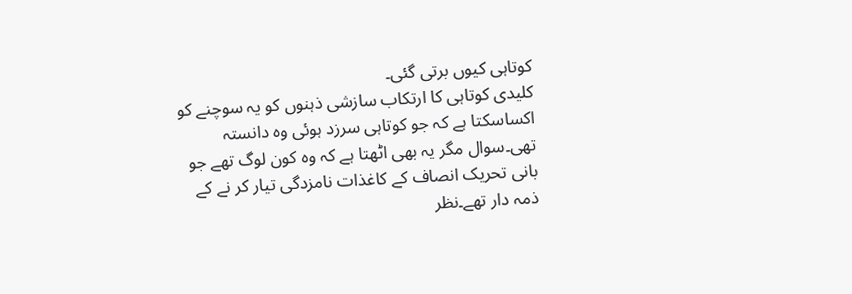کوتاہی کیوں برتی گئی۔
کلیدی کوتاہی کا ارتکاب سازشی ذہنوں کو یہ سوچنے کو اکساسکتا ہے کہ جو کوتاہی سرزد ہوئی وہ دانستہ تھی۔سوال مگر یہ بھی اٹھتا ہے کہ وہ کون لوگ تھے جو بانی تحریک انصاف کے کاغذات نامزدگی تیار کر نے کے ذمہ دار تھے۔نظر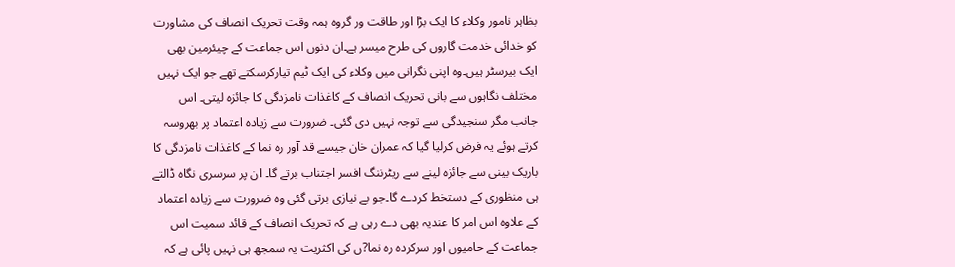بظاہر نامور وکلاء کا ایک بڑا اور طاقت ور گروہ ہمہ وقت تحریک انصاف کی مشاورت کو خدائی خدمت گاروں کی طرح میسر ہے۔ان دنوں اس جماعت کے چیئرمین بھی ایک بیرسٹر ہیں۔وہ اپنی نگرانی میں وکلاء کی ایک ٹیم تیارکرسکتے تھے جو ایک نہیں مختلف نگاہوں سے بانی تحریک انصاف کے کاغذات نامزدگی کا جائزہ لیتی۔ اس جانب مگر سنجیدگی سے توجہ نہیں دی گئی۔ ضرورت سے زیادہ اعتماد پر بھروسہ کرتے ہوئے یہ فرض کرلیا گیا کہ عمران خان جیسے قد آور رہ نما کے کاغذات نامزدگی کا باریک بینی سے جائزہ لینے سے ریٹرننگ افسر اجتناب برتے گا۔ ان پر سرسری نگاہ ڈالتے ہی منظوری کے دستخط کردے گا۔جو بے نیازی برتی گئی وہ ضرورت سے زیادہ اعتماد کے علاوہ اس امر کا عندیہ بھی دے رہی ہے کہ تحریک انصاف کے قائد سمیت اس جماعت کے حامیوں اور سرکردہ رہ نما?ں کی اکثریت یہ سمجھ ہی نہیں پائی ہے کہ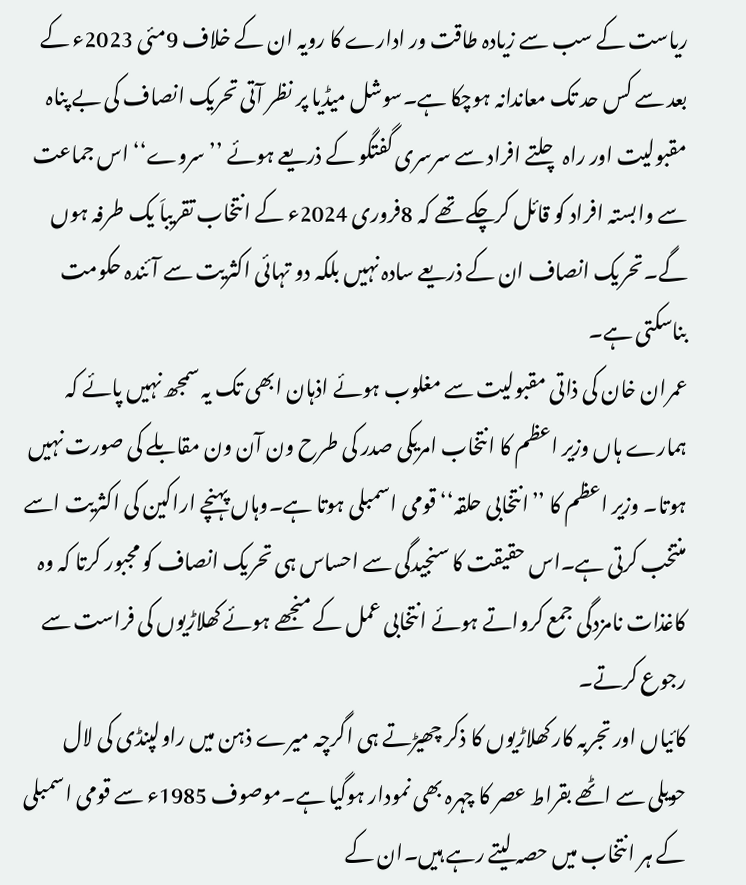ریاست کے سب سے زیادہ طاقت ور ادارے کا رویہ ان کے خلاف 9مئی 2023ء کے بعد سے کس حد تک معاندانہ ہوچکا ہے۔سوشل میڈیا پر نظر آتی تحریک انصاف کی بے پناہ مقبولیت اور راہ چلتے افراد سے سرسری گفتگو کے ذریعے ہوئے ’’سروے‘‘ اس جماعت سے وابستہ افراد کو قائل کرچکے تھے کہ 8فروری 2024ء کے انتخاب تقریباَ یک طرفہ ہوں گے۔تحریک انصاف ان کے ذریعے سادہ نہیں بلکہ دو تہائی اکثریت سے آئندہ حکومت بناسکتی ہے۔
عمران خان کی ذاتی مقبولیت سے مغلوب ہوئے اذہان ابھی تک یہ سمجھ نہیں پائے کہ ہمارے ہاں وزیر اعظم کا انتخاب امریکی صدر کی طرح ون آن ون مقابلے کی صورت نہیں ہوتا۔ وزیر اعظم کا ’’انتخابی حلقہ‘‘ قومی اسمبلی ہوتا ہے۔وہاں پہنچے اراکین کی اکثریت اسے منتخب کرتی ہے۔اس حقیقت کا سنجیدگی سے احساس ہی تحریک انصاف کو مجبور کرتا کہ وہ کاغذات نامزدگی جمع کرواتے ہوئے انتخابی عمل کے منجھے ہوئے کھلاڑیوں کی فراست سے رجوع کرتے۔
کائیاں اور تجربہ کار کھلاڑیوں کا ذکر چھیڑتے ہی اگرچہ میرے ذہن میں راولپنڈی کی لال حویلی سے اٹھے بقراط عصر کا چہرہ بھی نمودار ہوگیا ہے۔موصوف 1985ء سے قومی اسمبلی کے ہر انتخاب میں حصہ لیتے رہے ہیں۔ان کے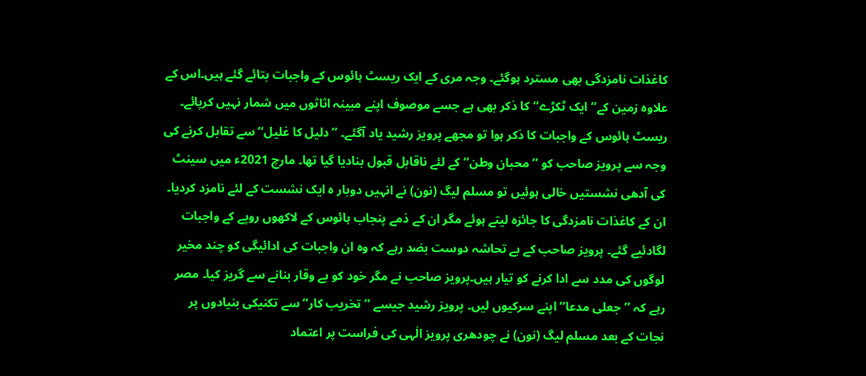کاغذات نامزدگی بھی مسترد ہوگئے۔ وجہ مری کے ایک ریسٹ ہائوس کے واجبات بتائے گئے ہیں۔اس کے علاوہ زمین کے’’ایک ٹکڑے‘‘ کا ذکر بھی ہے جسے موصوف اپنے مبینہ اثاثوں میں شمار نہیں کرپائے۔
ریسٹ ہائوس کے واجبات کا ذکر ہوا تو مجھے پرویز رشید یاد آگئے۔ ’’دلیل کا غلیل‘‘ سے تقابل کرنے کی وجہ سے پرویز صاحب کو ’’محبان وطن‘‘ کے لئے ناقابل قبول بنادیا گیا تھا۔ مارچ 2021ء میں سینٹ کی آدھی نشستیں خالی ہوئیں تو مسلم لیگ (نون) نے انہیں دوبار ہ ایک نشست کے لئے نامزد کردیا۔ ان کے کاغذات نامزدگی کا جائزہ لیتے ہوئے مگر ان کے ذمے پنجاب ہائوس کے لاکھوں روپے کے واجبات لگادئیے گئے۔ پرویز صاحب کے بے تحاشہ دوست بضد رہے کہ وہ ان واجبات کی ادائیگی کو چند مخیر لوگوں کی مدد سے ادا کرنے کو تیار ہیں۔پرویز صاحب نے مگر خود کو بے وقار بنانے سے گریز کیا۔ مصر رہے کہ ’’جعلی مدعا‘‘ اپنے سرکیوں لیں۔ پرویز رشید جیسے ’’تخریب کار‘‘ سے تکنیکی بنیادوں پر نجات کے بعد مسلم لیگ (نون) نے چودھری پرویز الٰہی کی فراست پر اعتماد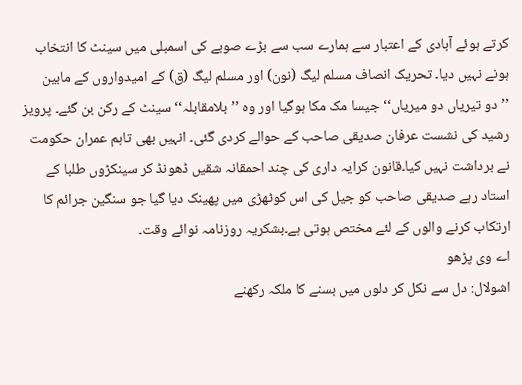کرتے ہوئے آبادی کے اعتبار سے ہمارے سب سے بڑے صوبے کی اسمبلی میں سینٹ کا انتخاب ہونے نہیں دیا۔ تحریک انصاف مسلم لیگ (نون) اور مسلم لیگ (ق) کے امیدواروں کے مابین ’’دو تیریاں دو میریاں‘‘ جیسا مک مکا ہوگیا اور وہ ’’بلامقابلہ‘‘ سینٹ کے رکن بن گئے۔ پرویز رشید کی نشست عرفان صدیقی صاحب کے حوالے کردی گئی۔ انہیں بھی تاہم عمران حکومت نے برداشت نہیں کیا۔قانون کرایہ داری کی چند احمقانہ شقیں ڈھونڈ کر سینکڑوں طلبا کے استاد رہے صدیقی صاحب کو جیل کی اس کوٹھڑی میں پھینک دیا گیا جو سنگین جرائم کا ارتکاب کرنے والوں کے لئے مختص ہوتی ہے۔بشکریہ روزنامہ نوائے وقت۔
اے وی پڑھو
اشولال: دل سے نکل کر دلوں میں بسنے کا ملکہ رکھنے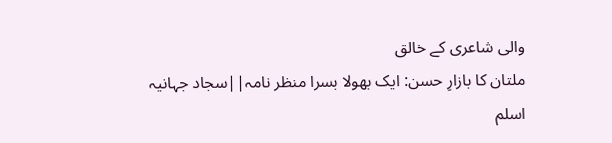والی شاعری کے خالق
ملتان کا بازارِ حسن: ایک بھولا بسرا منظر نامہ||سجاد جہانیہ
اسلم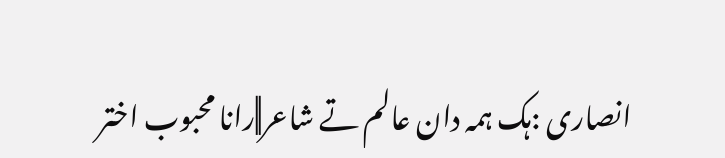انصاری :ہک ہمہ دان عالم تے شاعر||رانا محبوب اختر